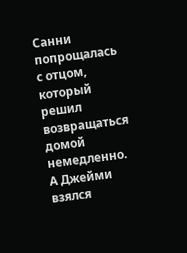Санни попрощалась с отцом, который решил возвращаться домой немедленно. А Джейми взялся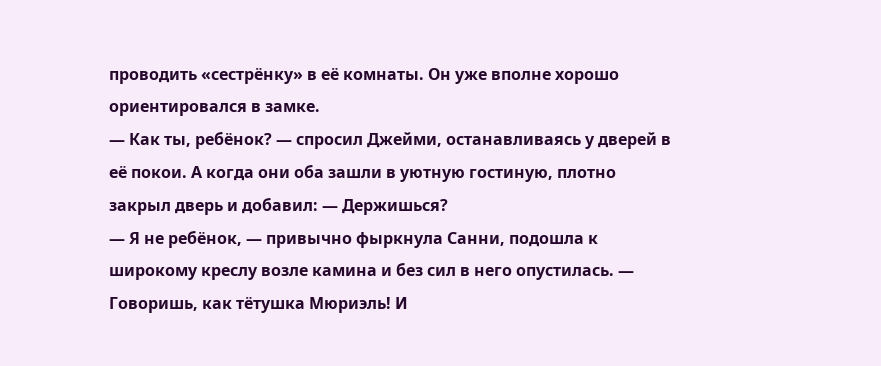проводить «сестрёнку» в её комнаты. Он уже вполне хорошо ориентировался в замке.
— Как ты, ребёнок? — спросил Джейми, останавливаясь у дверей в её покои. А когда они оба зашли в уютную гостиную, плотно закрыл дверь и добавил: — Держишься?
— Я не ребёнок, — привычно фыркнула Санни, подошла к широкому креслу возле камина и без сил в него опустилась. — Говоришь, как тётушка Мюриэль! И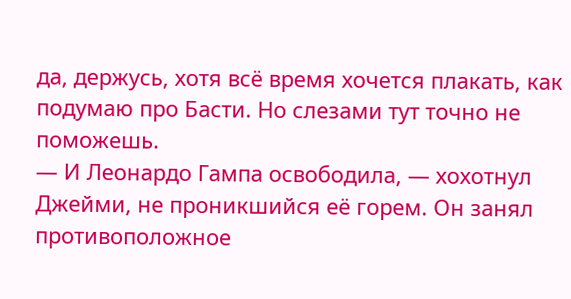да, держусь, хотя всё время хочется плакать, как подумаю про Басти. Но слезами тут точно не поможешь.
— И Леонардо Гампа освободила, — хохотнул Джейми, не проникшийся её горем. Он занял противоположное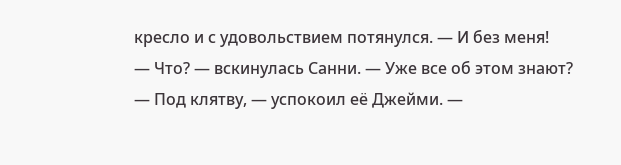кресло и с удовольствием потянулся. — И без меня!
— Что? — вскинулась Санни. — Уже все об этом знают?
— Под клятву, — успокоил её Джейми. —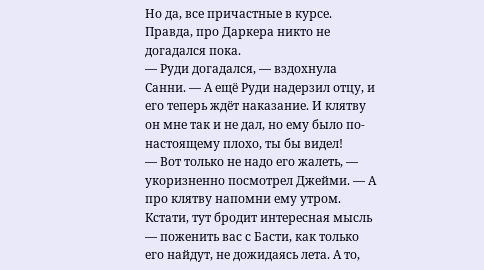Но да, все причастные в курсе. Правда, про Даркера никто не догадался пока.
— Руди догадался, — вздохнула Санни. — А ещё Руди надерзил отцу, и его теперь ждёт наказание. И клятву он мне так и не дал, но ему было по-настоящему плохо, ты бы видел!
— Вот только не надо его жалеть, — укоризненно посмотрел Джейми. — А про клятву напомни ему утром. Кстати, тут бродит интересная мысль — поженить вас с Басти, как только его найдут, не дожидаясь лета. А то,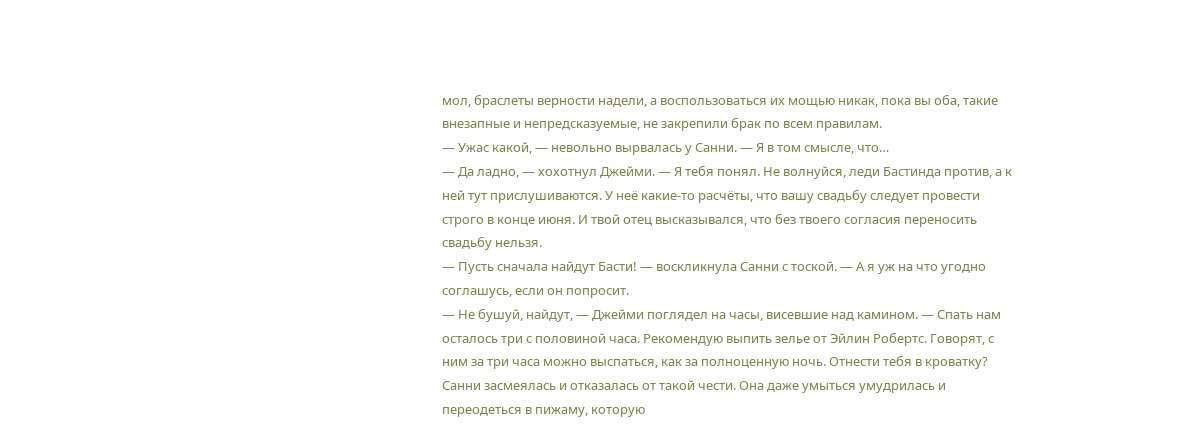мол, браслеты верности надели, а воспользоваться их мощью никак, пока вы оба, такие внезапные и непредсказуемые, не закрепили брак по всем правилам.
— Ужас какой, — невольно вырвалась у Санни. — Я в том смысле, что…
— Да ладно, — хохотнул Джейми. — Я тебя понял. Не волнуйся, леди Бастинда против, а к ней тут прислушиваются. У неё какие-то расчёты, что вашу свадьбу следует провести строго в конце июня. И твой отец высказывался, что без твоего согласия переносить свадьбу нельзя.
— Пусть сначала найдут Басти! — воскликнула Санни с тоской. — А я уж на что угодно соглашусь, если он попросит.
— Не бушуй, найдут, — Джейми поглядел на часы, висевшие над камином. — Спать нам осталось три с половиной часа. Рекомендую выпить зелье от Эйлин Робертс. Говорят, с ним за три часа можно выспаться, как за полноценную ночь. Отнести тебя в кроватку?
Санни засмеялась и отказалась от такой чести. Она даже умыться умудрилась и переодеться в пижаму, которую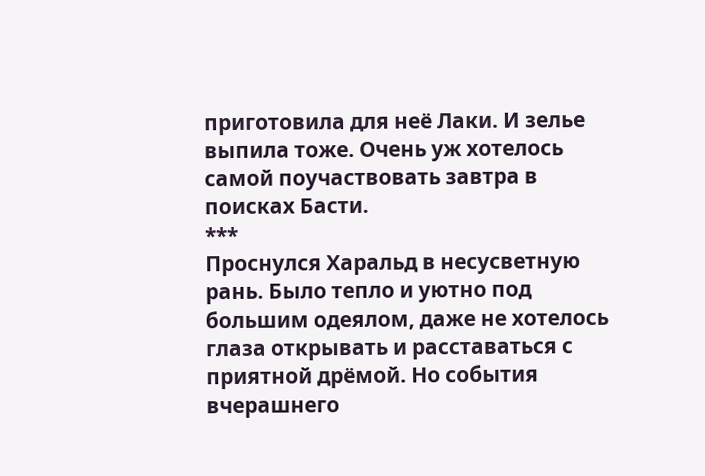приготовила для неё Лаки. И зелье выпила тоже. Очень уж хотелось самой поучаствовать завтра в поисках Басти.
***
Проснулся Харальд в несусветную рань. Было тепло и уютно под большим одеялом, даже не хотелось глаза открывать и расставаться с приятной дрёмой. Но события вчерашнего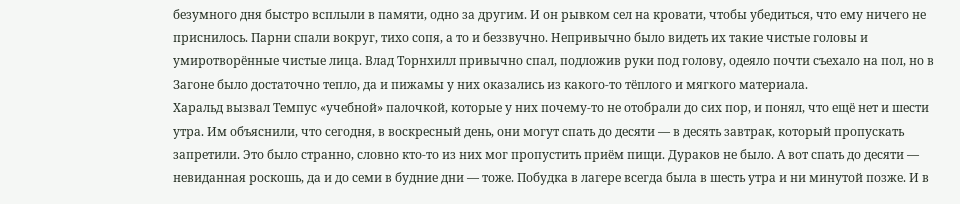безумного дня быстро всплыли в памяти, одно за другим. И он рывком сел на кровати, чтобы убедиться, что ему ничего не приснилось. Парни спали вокруг, тихо сопя, а то и беззвучно. Непривычно было видеть их такие чистые головы и умиротворённые чистые лица. Влад Торнхилл привычно спал, подложив руки под голову, одеяло почти съехало на пол, но в Загоне было достаточно тепло, да и пижамы у них оказались из какого-то тёплого и мягкого материала.
Харальд вызвал Темпус «учебной» палочкой, которые у них почему-то не отобрали до сих пор, и понял, что ещё нет и шести утра. Им объяснили, что сегодня, в воскресный день, они могут спать до десяти — в десять завтрак, который пропускать запретили. Это было странно, словно кто-то из них мог пропустить приём пищи. Дураков не было. А вот спать до десяти — невиданная роскошь, да и до семи в будние дни — тоже. Побудка в лагере всегда была в шесть утра и ни минутой позже. И в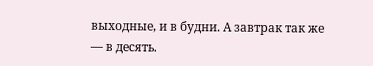выходные, и в будни. А завтрак так же — в десять.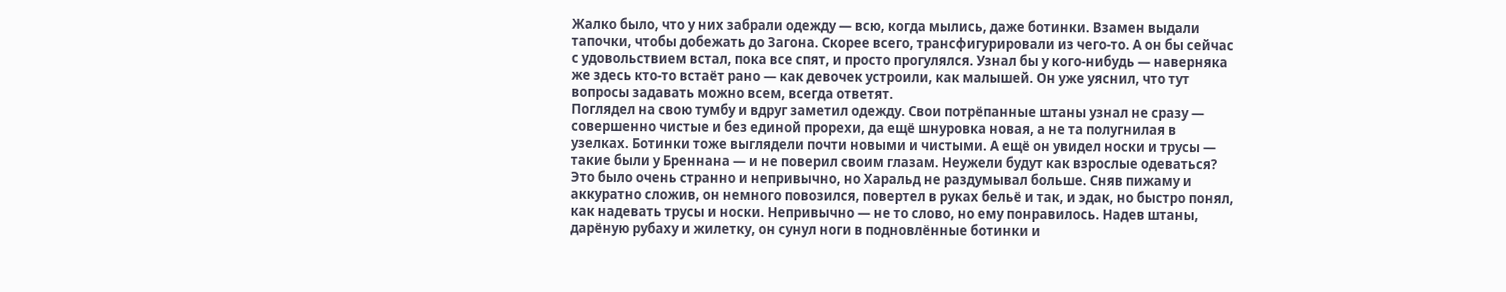Жалко было, что у них забрали одежду — всю, когда мылись, даже ботинки. Взамен выдали тапочки, чтобы добежать до Загона. Скорее всего, трансфигурировали из чего-то. А он бы сейчас с удовольствием встал, пока все спят, и просто прогулялся. Узнал бы у кого-нибудь — наверняка же здесь кто-то встаёт рано — как девочек устроили, как малышей. Он уже уяснил, что тут вопросы задавать можно всем, всегда ответят.
Поглядел на свою тумбу и вдруг заметил одежду. Свои потрёпанные штаны узнал не сразу — совершенно чистые и без единой прорехи, да ещё шнуровка новая, а не та полугнилая в узелках. Ботинки тоже выглядели почти новыми и чистыми. А ещё он увидел носки и трусы — такие были у Бреннана — и не поверил своим глазам. Неужели будут как взрослые одеваться? Это было очень странно и непривычно, но Харальд не раздумывал больше. Сняв пижаму и аккуратно сложив, он немного повозился, повертел в руках бельё и так, и эдак, но быстро понял, как надевать трусы и носки. Непривычно — не то слово, но ему понравилось. Надев штаны, дарёную рубаху и жилетку, он сунул ноги в подновлённые ботинки и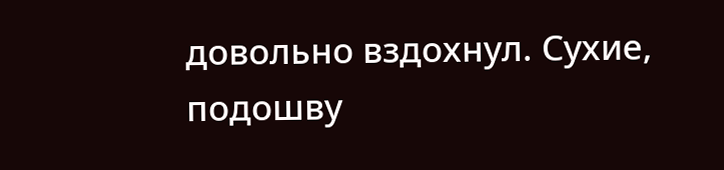довольно вздохнул. Сухие, подошву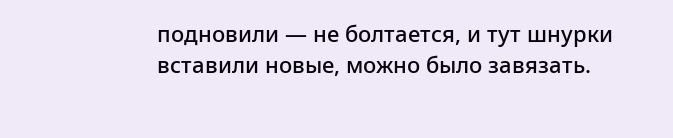подновили — не болтается, и тут шнурки вставили новые, можно было завязать.